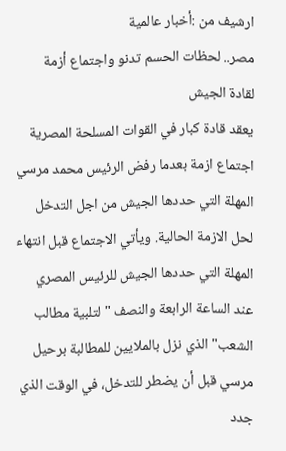ارشيف من :أخبار عالمية
مصر.. لحظات الحسم تدنو واجتماع أزمة لقادة الجيش
يعقد قادة كبار في القوات المسلحة المصرية اجتماع ازمة بعدما رفض الرئيس محمد مرسي المهلة التي حددها الجيش من اجل التدخل لحل الازمة الحالية. ويأتي الاجتماع قبل انتهاء المهلة التي حددها الجيش للرئيس المصري عند الساعة الرابعة والنصف "لتلبية مطالب الشعب" الذي نزل بالملايين للمطالبة برحيل مرسي قبل أن يضطر للتدخل، في الوقت الذي جدد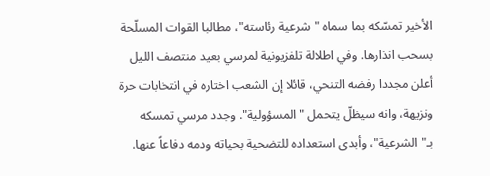الأخير تمسّكه بما سماه "شرعية رئاسته"، مطالبا القوات المسلّحة بسحب انذارها. وفي اطلالة تلفزيونية لمرسي بعيد منتصف الليل أعلن مجددا رفضه التنحي، قائلا إن الشعب اختاره في انتخابات حرة ونزيهة، وانه سيظلّ يتحمل "المسؤولية". وجدد مرسي تمسكه بـ"الشرعية"، وأبدى استعداده للتضحية بحياته ودمه دفاعاً عنها.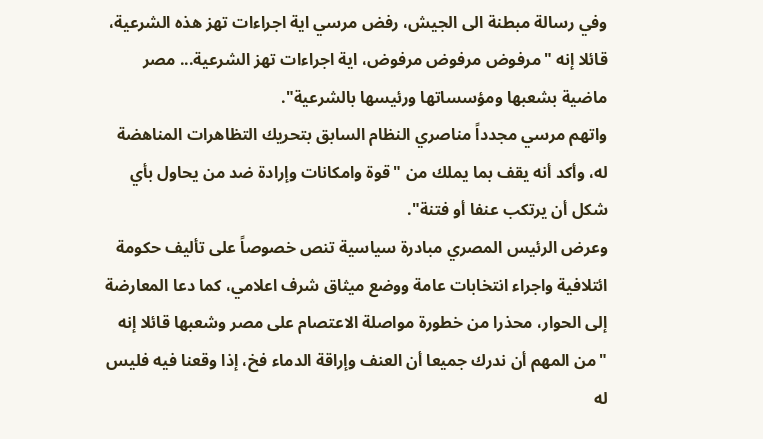وفي رسالة مبطنة الى الجيش، رفض مرسي اية اجراءات تهز هذه الشرعية، قائلا إنه "مرفوض مرفوض مرفوض، اية اجراءات تهز الشرعية... مصر ماضية بشعبها ومؤسساتها ورئيسها بالشرعية".
واتهم مرسي مجدداً مناصري النظام السابق بتحريك التظاهرات المناهضة له، وأكد أنه يقف بما يملك من "قوة وامكانات وإرادة ضد من يحاول بأي شكل أن يرتكب عنفا أو فتنة".
وعرض الرئيس المصري مبادرة سياسية تنص خصوصاً على تأليف حكومة ائتلافية واجراء انتخابات عامة ووضع ميثاق شرف اعلامي، كما دعا المعارضة إلى الحوار، محذرا من خطورة مواصلة الاعتصام على مصر وشعبها قائلا إنه "من المهم أن ندرك جميعا أن العنف وإراقة الدماء فخ، إذا وقعنا فيه فليس له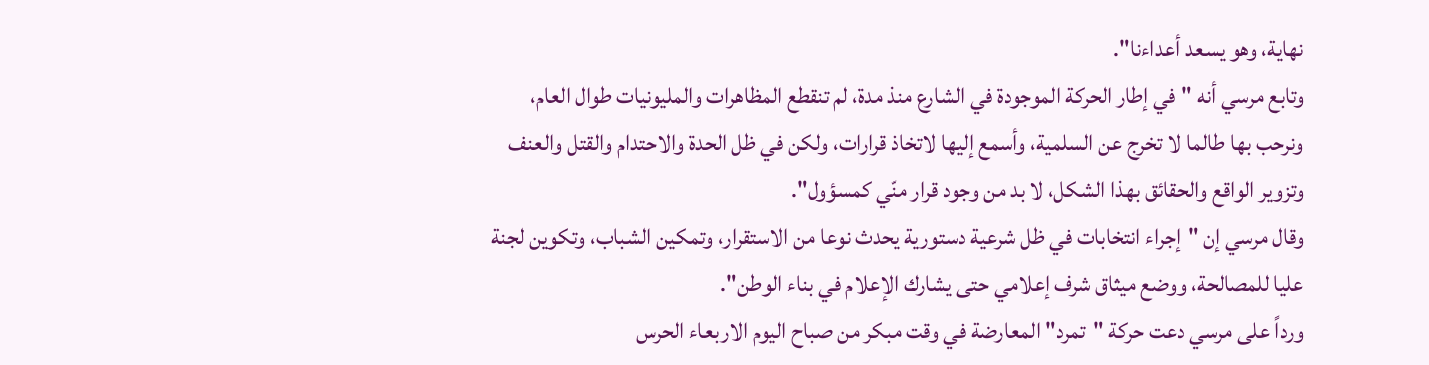نهاية، وهو يسعد أعداءنا".
وتابع مرسي أنه "في إطار الحركة الموجودة في الشارع منذ مدة، لم تنقطع المظاهرات والمليونيات طوال العام، ونرحب بها طالما لا تخرج عن السلمية، وأسمع إليها لاتخاذ قرارات، ولكن في ظل الحدة والاحتدام والقتل والعنف وتزوير الواقع والحقائق بهذا الشكل، لا بد من وجود قرار منّي كمسؤول".
وقال مرسي إن "إجراء انتخابات في ظل شرعية دستورية يحدث نوعا من الاستقرار، وتمكين الشباب، وتكوين لجنة عليا للمصالحة، ووضع ميثاق شرف إعلامي حتى يشارك الإعلام في بناء الوطن".
ورداً على مرسي دعت حركة "تمرد" المعارضة في وقت مبكر من صباح اليوم الاربعاء الحرس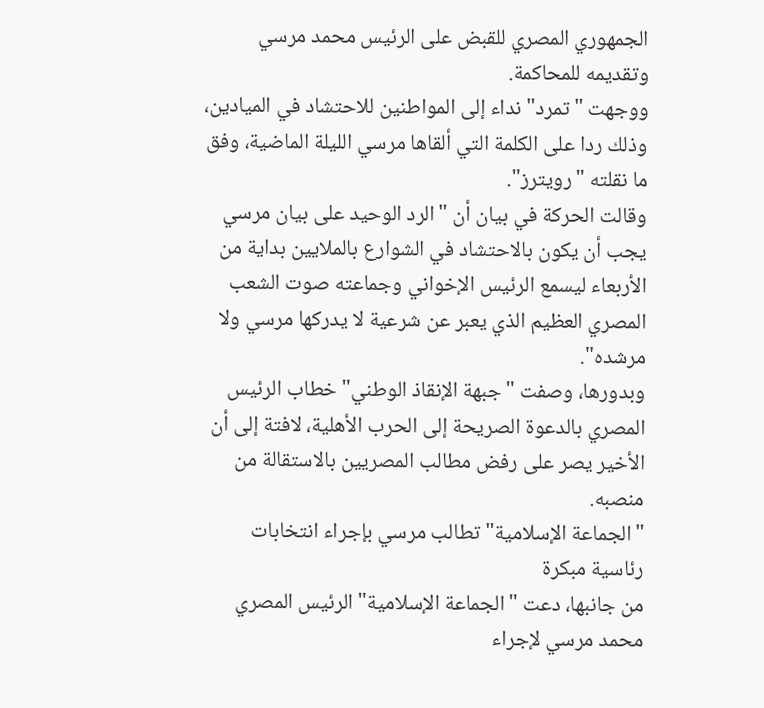الجمهوري المصري للقبض على الرئيس محمد مرسي وتقديمه للمحاكمة.
ووجهت "تمرد" نداء إلى المواطنين للاحتشاد في الميادين، وذلك ردا على الكلمة التي ألقاها مرسي الليلة الماضية، وفق ما نقلته "رويترز".
وقالت الحركة في بيان أن "الرد الوحيد على بيان مرسي يجب أن يكون بالاحتشاد في الشوارع بالملايين بداية من الأربعاء ليسمع الرئيس الإخواني وجماعته صوت الشعب المصري العظيم الذي يعبر عن شرعية لا يدركها مرسي ولا مرشده".
وبدورها، وصفت "جبهة الإنقاذ الوطني" خطاب الرئيس المصري بالدعوة الصريحة إلى الحرب الأهلية، لافتة إلى أن الأخير يصر على رفض مطالب المصريين بالاستقالة من منصبه.
"الجماعة الإسلامية" تطالب مرسي بإجراء انتخابات رئاسية مبكرة
من جانبها، دعت "الجماعة الإسلامية" الرئيس المصري محمد مرسي لإجراء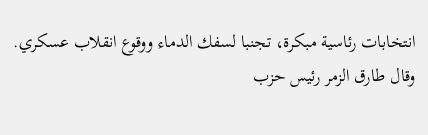انتخابات رئاسية مبكرة، تجنبا لسفك الدماء ووقوع انقلاب عسكري.
وقال طارق الزمر رئيس حزب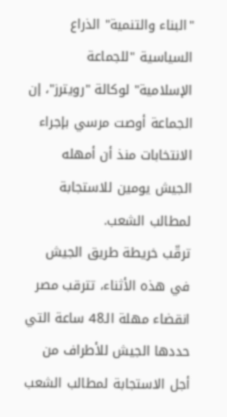"البناء والتنمية" الذراع السياسية "للجماعة الإسلامية" لوكالة "رويترز"، إن الجماعة أوصت مرسي بإجراء الانتخابات منذ أن أمهله الجيش يومين للاستجابة لمطالب الشعب.
ترقّب خريطة طريق الجيش
في هذه الأثناء، تترقب مصر انقضاء مهلة الـ48 ساعة التي حددها الجيش للأطراف من أجل الاستجابة لمطالب الشعب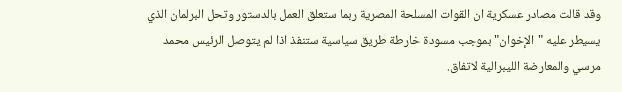وقد قالت مصادر عسكرية ان القوات المسلحة المصرية ربما ستعلق العمل بالدستور وتحل البرلمان الذي يسيطر عليه "الإخوان" بموجب مسودة خارطة طريق سياسية ستنفذ اذا لم يتوصل الرئيس محمد مرسي والمعارضة الليبرالية لاتفاق.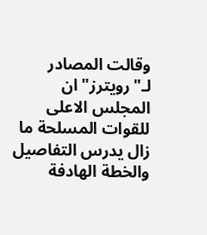وقالت المصادر لـ"رويترز" ان المجلس الاعلى للقوات المسلحة ما زال يدرس التفاصيل والخطة الهادفة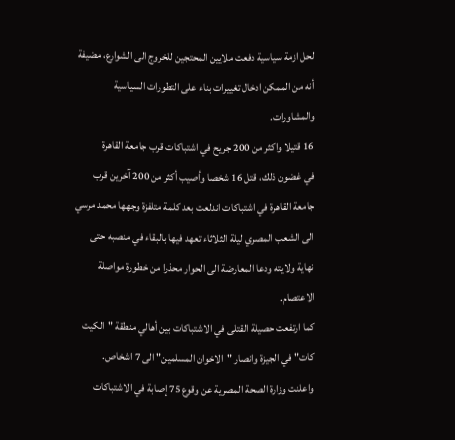لحل ازمة سياسية دفعت ملايين المحتجين للخروج الى الشوارع، مضيفة أنه من الممكن ادخال تغييرات بناء على التطورات السياسية والمشاورات.
16 قتيلا واكثر من 200 جريح في اشتباكات قرب جامعة القاهرة
في غضون ذلك، قتل 16 شخصا وأصيب أكثر من 200 آخرين قرب جامعة القاهرة في اشتباكات اندلعت بعد كلمة متلفزة وجهها محمد مرسي الى الشعب المصري ليلة الثلاثاء تعهد فيها بالبقاء في منصبه حتى نهاية ولايته ودعا المعارضة الى الحوار محذرا من خطورة مواصلة الاعتصام.
كما ارتفعت حصيلة القتلى في الاشتباكات بين أهالي منطقة "الكيت كات" في الجيزة وانصار "الاخوان المسلمين" الى 7 اشخاص.
واعلنت وزارة الصحة المصرية عن وقوع 75 إصابة في الاشتباكات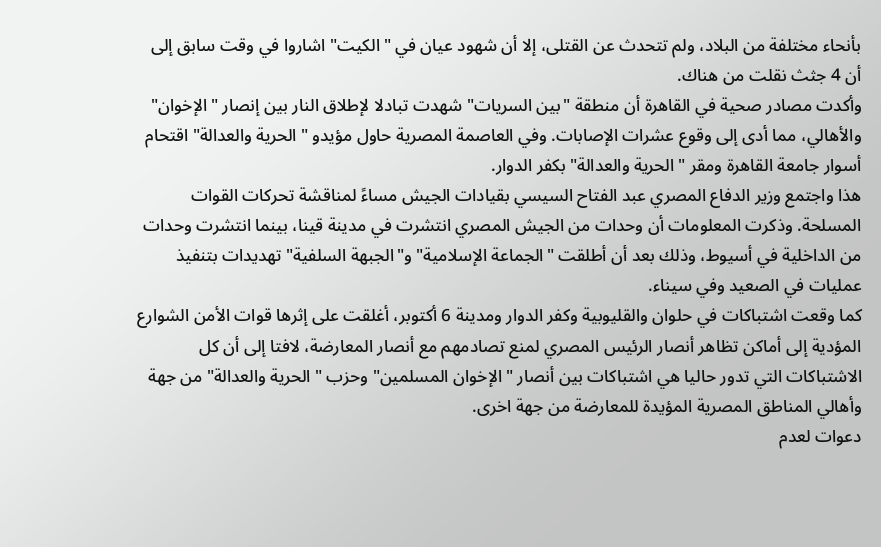بأنحاء مختلفة من البلاد، ولم تتحدث عن القتلى، إلا أن شهود عيان في "الكيت" اشاروا في وقت سابق إلى أن 4 جثث نقلت من هناك.
وأكدت مصادر صحية في القاهرة أن منطقة "بين السريات" شهدت تبادلا لإطلاق النار بين إنصار "الإخوان" والأهالي، مما أدى إلى وقوع عشرات الإصابات. وفي العاصمة المصرية حاول مؤيدو "الحرية والعدالة" اقتحام أسوار جامعة القاهرة ومقر "الحرية والعدالة" بكفر الدوار.
هذا واجتمع وزير الدفاع المصري عبد الفتاح السيسي بقيادات الجيش مساءً لمناقشة تحركات القوات المسلحة. وذكرت المعلومات أن وحدات من الجيش المصري انتشرت في مدينة قينا، بينما انتشرت وحدات من الداخلية في أسيوط، وذلك بعد أن أطلقت "الجماعة الإسلامية" و"الجبهة السلفية" تهديدات بتنفيذ عمليات في الصعيد وفي سيناء.
كما وقعت اشتباكات في حلوان والقليوبية وكفر الدوار ومدينة 6 أكتوبر، أغلقت على إثرها قوات الأمن الشوارع المؤدية إلى أماكن تظاهر أنصار الرئيس المصري لمنع تصادمهم مع أنصار المعارضة، لافتا إلى أن كل الاشتباكات التي تدور حاليا هي اشتباكات بين أنصار "الإخوان المسلمين" وحزب "الحرية والعدالة" من جهة وأهالي المناطق المصرية المؤيدة للمعارضة من جهة اخرى.
دعوات لعدم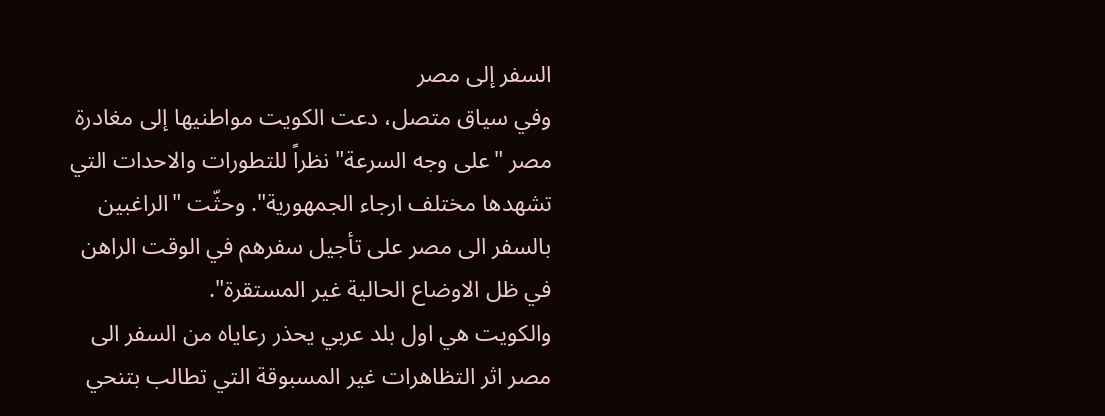السفر إلى مصر
وفي سياق متصل، دعت الكويت مواطنيها إلى مغادرة مصر "على وجه السرعة" نظراً للتطورات والاحدات التي تشهدها مختلف ارجاء الجمهورية". وحثّت "الراغبين بالسفر الى مصر على تأجيل سفرهم في الوقت الراهن في ظل الاوضاع الحالية غير المستقرة".
والكويت هي اول بلد عربي يحذر رعاياه من السفر الى مصر اثر التظاهرات غير المسبوقة التي تطالب بتنحي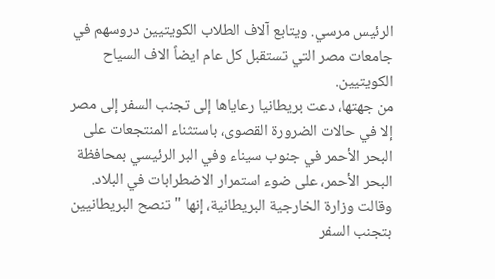الرئيس مرسي. ويتابع آلاف الطلاب الكويتيين دروسهم في جامعات مصر التي تستقبل كل عام ايضاً الاف السياح الكويتيين.
من جهتها، دعت بريطانيا رعاياها إلى تجنب السفر إلى مصر إلا في حالات الضرورة القصوى، باستثناء المنتجعات على البحر الأحمر في جنوب سيناء وفي البر الرئيسي بمحافظة البحر الأحمر، على ضوء استمرار الاضطرابات في البلاد.
وقالت وزارة الخارجية البريطانية، إنها "تنصح البريطانيين بتجنب السفر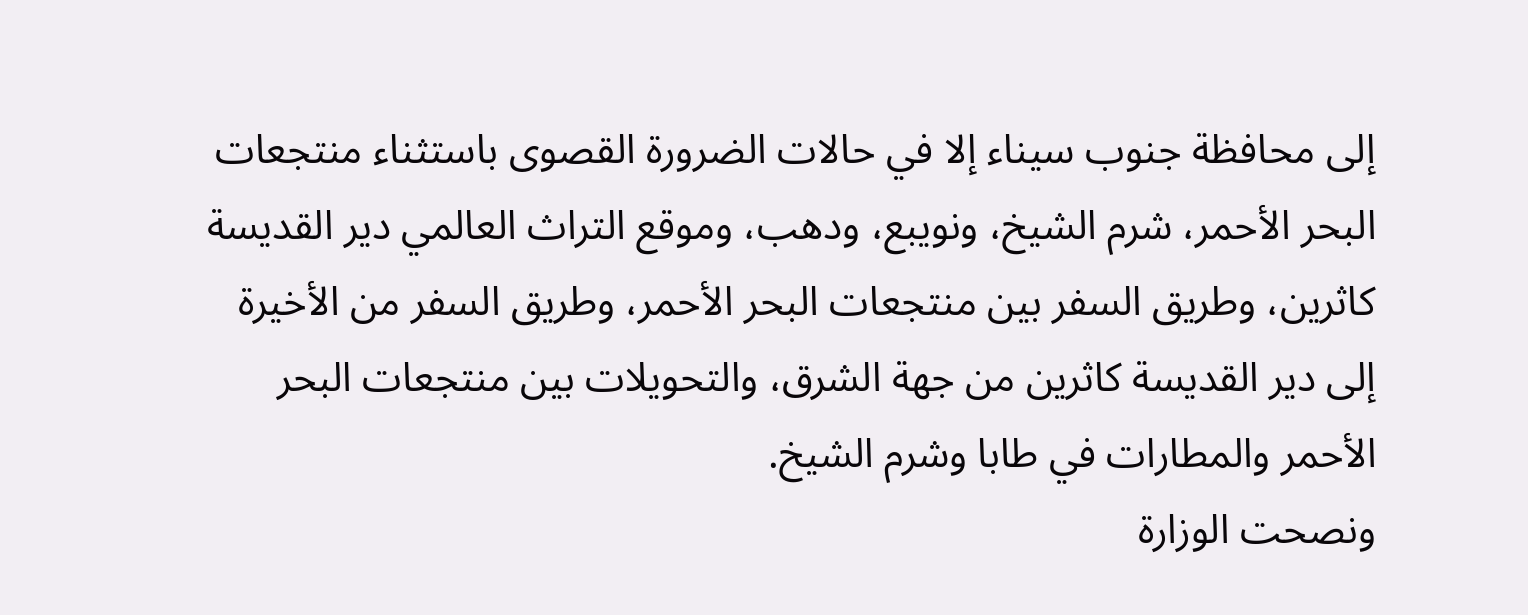إلى محافظة جنوب سيناء إلا في حالات الضرورة القصوى باستثناء منتجعات البحر الأحمر، شرم الشيخ، ونويبع، ودهب، وموقع التراث العالمي دير القديسة كاثرين، وطريق السفر بين منتجعات البحر الأحمر، وطريق السفر من الأخيرة إلى دير القديسة كاثرين من جهة الشرق، والتحويلات بين منتجعات البحر الأحمر والمطارات في طابا وشرم الشيخ.
ونصحت الوزارة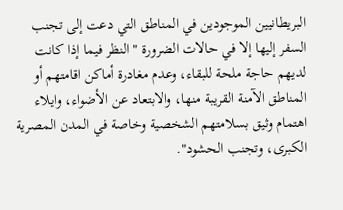البريطانيين الموجودين في المناطق التي دعت إلى تجنب السفر إليها إلا في حالات الضرورة "النظر فيما إذا كانت لديهم حاجة ملحة للبقاء، وعدم مغادرة أماكن اقامتهم أو المناطق الآمنة القريبة منها، والابتعاد عن الأضواء، وايلاء اهتمام وثيق بسلامتهم الشخصية وخاصة في المدن المصرية الكبرى، وتجنب الحشود".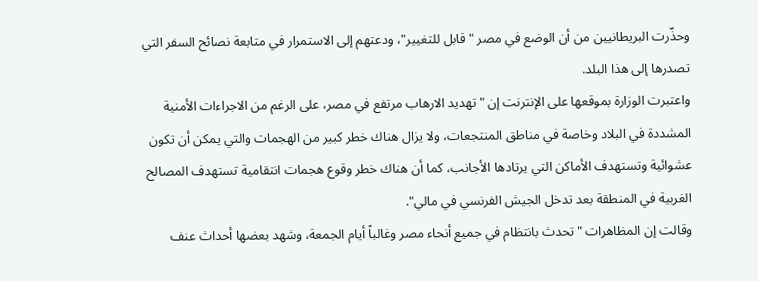وحذّرت البريطانيين من أن الوضع في مصر "قابل للتغيير"، ودعتهم إلى الاستمرار في متابعة نصائح السفر التي تصدرها إلى هذا البلد.
واعتبرت الوزارة بموقعها على الإنترنت إن "تهديد الارهاب مرتفع في مصر، على الرغم من الاجراءات الأمنية المشددة في البلاد وخاصة في مناطق المنتجعات، ولا يزال هناك خطر كبير من الهجمات والتي يمكن أن تكون عشوائية وتستهدف الأماكن التي يرتادها الأجانب، كما أن هناك خطر وقوع هجمات انتقامية تستهدف المصالح الغربية في المنطقة بعد تدخل الجيش الفرنسي في مالي".
وقالت إن المظاهرات "تحدث بانتظام في جميع أنحاء مصر وغالباً أيام الجمعة، وشهد بعضها أحداث عنف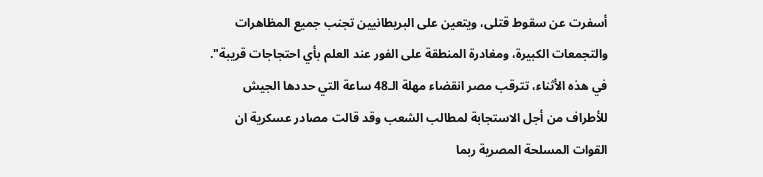أسفرت عن سقوط قتلى، ويتعين على البريطانيين تجنب جميع المظاهرات والتجمعات الكبيرة، ومغادرة المنطقة على الفور عند العلم بأي احتجاجات قريبة".
في هذه الأثناء، تترقب مصر انقضاء مهلة الـ48 ساعة التي حددها الجيش للأطراف من أجل الاستجابة لمطالب الشعب وقد قالت مصادر عسكرية ان القوات المسلحة المصرية ربما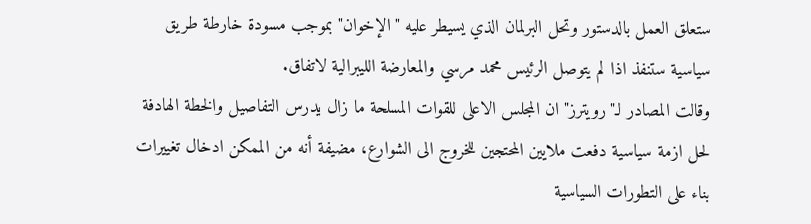ستعلق العمل بالدستور وتحل البرلمان الذي يسيطر عليه "الإخوان" بموجب مسودة خارطة طريق سياسية ستنفذ اذا لم يتوصل الرئيس محمد مرسي والمعارضة الليبرالية لاتفاق.
وقالت المصادر لـ"رويترز" ان المجلس الاعلى للقوات المسلحة ما زال يدرس التفاصيل والخطة الهادفة لحل ازمة سياسية دفعت ملايين المحتجين للخروج الى الشوارع، مضيفة أنه من الممكن ادخال تغييرات بناء على التطورات السياسية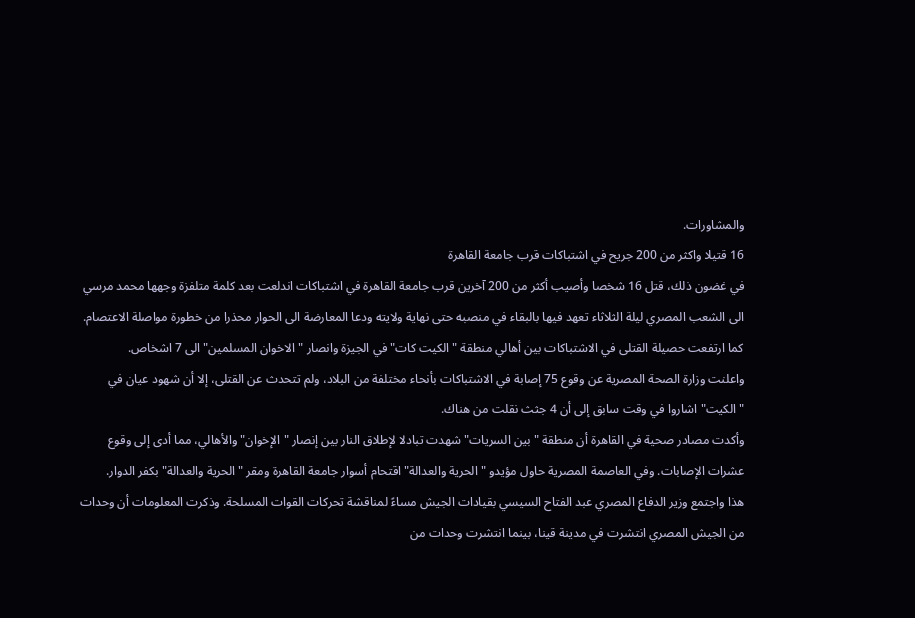والمشاورات.
16 قتيلا واكثر من 200 جريح في اشتباكات قرب جامعة القاهرة
في غضون ذلك، قتل 16 شخصا وأصيب أكثر من 200 آخرين قرب جامعة القاهرة في اشتباكات اندلعت بعد كلمة متلفزة وجهها محمد مرسي الى الشعب المصري ليلة الثلاثاء تعهد فيها بالبقاء في منصبه حتى نهاية ولايته ودعا المعارضة الى الحوار محذرا من خطورة مواصلة الاعتصام.
كما ارتفعت حصيلة القتلى في الاشتباكات بين أهالي منطقة "الكيت كات" في الجيزة وانصار "الاخوان المسلمين" الى 7 اشخاص.
واعلنت وزارة الصحة المصرية عن وقوع 75 إصابة في الاشتباكات بأنحاء مختلفة من البلاد، ولم تتحدث عن القتلى، إلا أن شهود عيان في "الكيت" اشاروا في وقت سابق إلى أن 4 جثث نقلت من هناك.
وأكدت مصادر صحية في القاهرة أن منطقة "بين السريات" شهدت تبادلا لإطلاق النار بين إنصار "الإخوان" والأهالي، مما أدى إلى وقوع عشرات الإصابات. وفي العاصمة المصرية حاول مؤيدو "الحرية والعدالة" اقتحام أسوار جامعة القاهرة ومقر "الحرية والعدالة" بكفر الدوار.
هذا واجتمع وزير الدفاع المصري عبد الفتاح السيسي بقيادات الجيش مساءً لمناقشة تحركات القوات المسلحة. وذكرت المعلومات أن وحدات من الجيش المصري انتشرت في مدينة قينا، بينما انتشرت وحدات من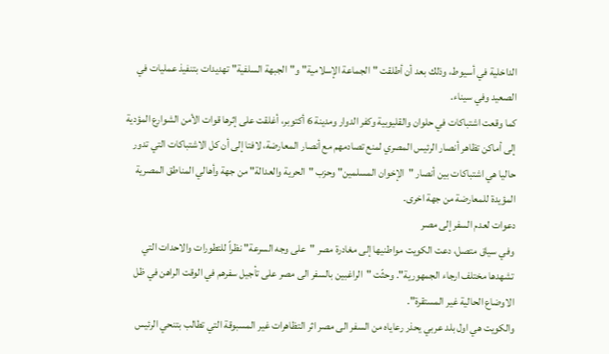الداخلية في أسيوط، وذلك بعد أن أطلقت "الجماعة الإسلامية" و"الجبهة السلفية" تهديدات بتنفيذ عمليات في الصعيد وفي سيناء.
كما وقعت اشتباكات في حلوان والقليوبية وكفر الدوار ومدينة 6 أكتوبر، أغلقت على إثرها قوات الأمن الشوارع المؤدية إلى أماكن تظاهر أنصار الرئيس المصري لمنع تصادمهم مع أنصار المعارضة، لافتا إلى أن كل الاشتباكات التي تدور حاليا هي اشتباكات بين أنصار "الإخوان المسلمين" وحزب "الحرية والعدالة" من جهة وأهالي المناطق المصرية المؤيدة للمعارضة من جهة اخرى.
دعوات لعدم السفر إلى مصر
وفي سياق متصل، دعت الكويت مواطنيها إلى مغادرة مصر "على وجه السرعة" نظراً للتطورات والاحدات التي تشهدها مختلف ارجاء الجمهورية". وحثّت "الراغبين بالسفر الى مصر على تأجيل سفرهم في الوقت الراهن في ظل الاوضاع الحالية غير المستقرة".
والكويت هي اول بلد عربي يحذر رعاياه من السفر الى مصر اثر التظاهرات غير المسبوقة التي تطالب بتنحي الرئيس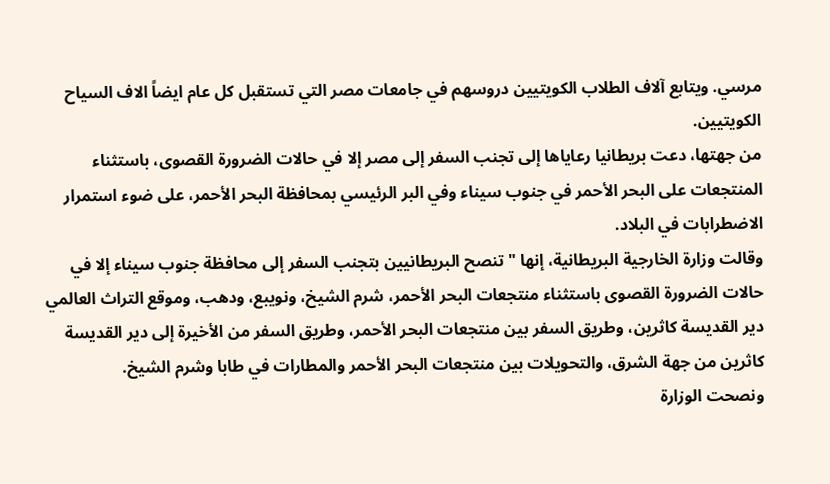مرسي. ويتابع آلاف الطلاب الكويتيين دروسهم في جامعات مصر التي تستقبل كل عام ايضاً الاف السياح الكويتيين.
من جهتها، دعت بريطانيا رعاياها إلى تجنب السفر إلى مصر إلا في حالات الضرورة القصوى، باستثناء المنتجعات على البحر الأحمر في جنوب سيناء وفي البر الرئيسي بمحافظة البحر الأحمر، على ضوء استمرار الاضطرابات في البلاد.
وقالت وزارة الخارجية البريطانية، إنها "تنصح البريطانيين بتجنب السفر إلى محافظة جنوب سيناء إلا في حالات الضرورة القصوى باستثناء منتجعات البحر الأحمر، شرم الشيخ، ونويبع، ودهب، وموقع التراث العالمي دير القديسة كاثرين، وطريق السفر بين منتجعات البحر الأحمر، وطريق السفر من الأخيرة إلى دير القديسة كاثرين من جهة الشرق، والتحويلات بين منتجعات البحر الأحمر والمطارات في طابا وشرم الشيخ.
ونصحت الوزارة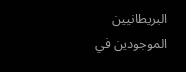البريطانيين الموجودين في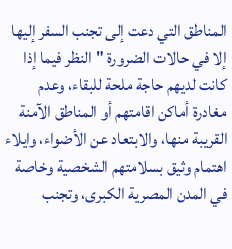المناطق التي دعت إلى تجنب السفر إليها إلا في حالات الضرورة "النظر فيما إذا كانت لديهم حاجة ملحة للبقاء، وعدم مغادرة أماكن اقامتهم أو المناطق الآمنة القريبة منها، والابتعاد عن الأضواء، وايلاء اهتمام وثيق بسلامتهم الشخصية وخاصة في المدن المصرية الكبرى، وتجنب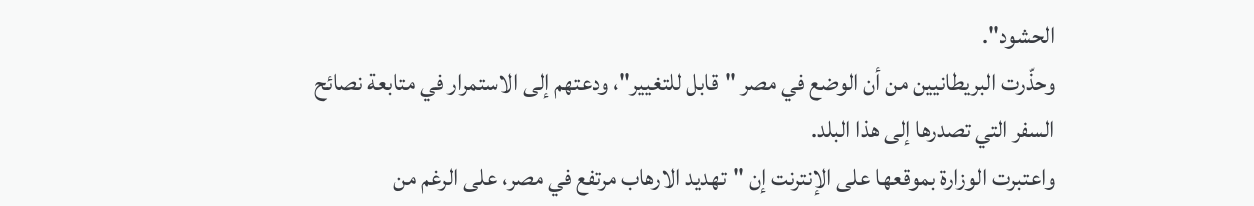الحشود".
وحذّرت البريطانيين من أن الوضع في مصر "قابل للتغيير"، ودعتهم إلى الاستمرار في متابعة نصائح السفر التي تصدرها إلى هذا البلد.
واعتبرت الوزارة بموقعها على الإنترنت إن "تهديد الارهاب مرتفع في مصر، على الرغم من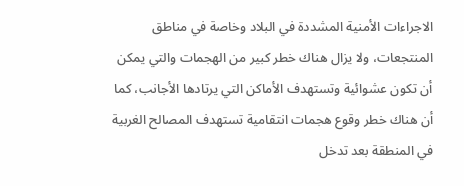الاجراءات الأمنية المشددة في البلاد وخاصة في مناطق المنتجعات، ولا يزال هناك خطر كبير من الهجمات والتي يمكن أن تكون عشوائية وتستهدف الأماكن التي يرتادها الأجانب، كما أن هناك خطر وقوع هجمات انتقامية تستهدف المصالح الغربية في المنطقة بعد تدخل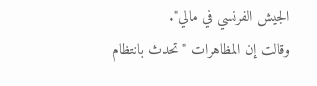الجيش الفرنسي في مالي".
وقالت إن المظاهرات "تحدث بانتظام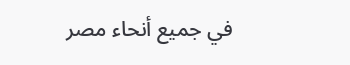في جميع أنحاء مصر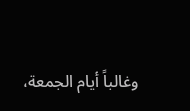وغالباً أيام الجمعة،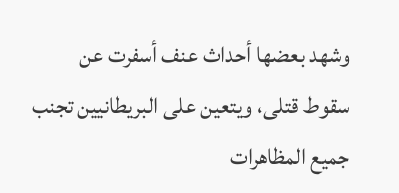وشهد بعضها أحداث عنف أسفرت عن سقوط قتلى، ويتعين على البريطانيين تجنب جميع المظاهرات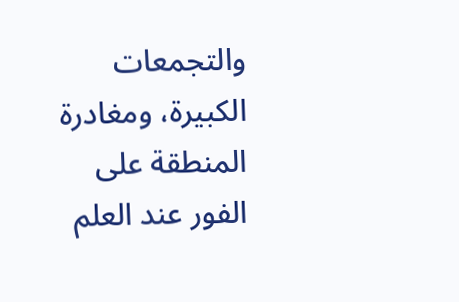والتجمعات الكبيرة، ومغادرة المنطقة على الفور عند العلم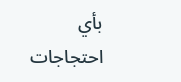بأي احتجاجات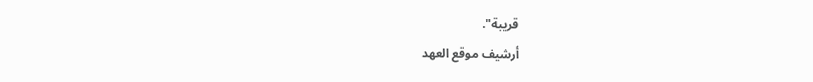قريبة".
أرشيف موقع العهد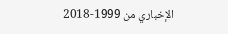الإخباري من 1999-2018